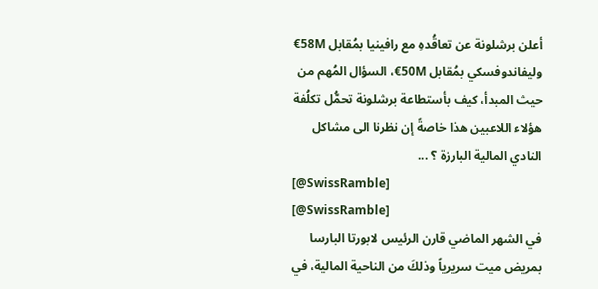أعلن برشلونة عن تعاقُدهِ مع رافينيا بمُقابل 58M€ وليفاندوفسكي بمُقابل 50M€، السؤال المُهم من حيث المبدأ، كيف بأستطاعة برشلونة تحمُّل تكلُفة هؤلاء اللاعبين هذا خاصةً إن نظرنا الى مشاكل النادي المالية البارزة ؟ ...
[@SwissRamble]
[@SwissRamble]
في الشهر الماضي قارن الرئيس لابورتا البارسا بمريض ميت سريرياً وذلكَ من الناحية المالية، في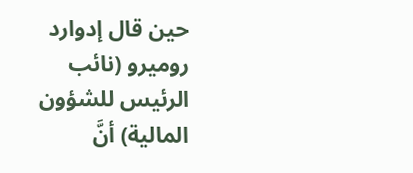حين قال إدوارد روميرو (نائب الرئيس للشؤون المالية) أنَّ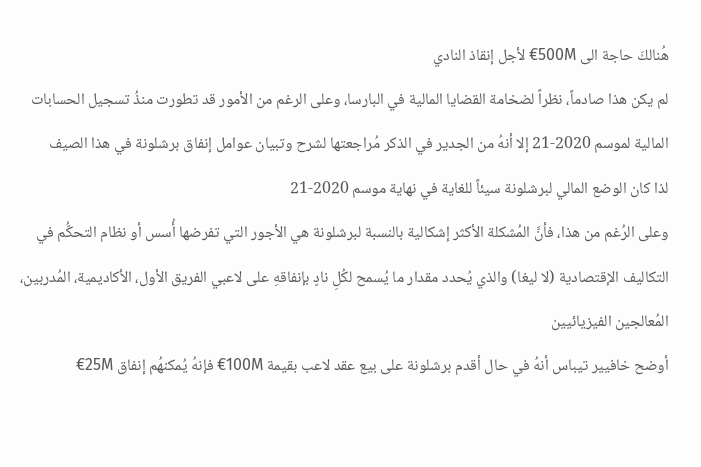هُنالكَ حاجة الى 500M€ لأجل إنقاذ النادي
لم يكن هذا صادماً، نظراً لضخامة القضايا المالية في البارسا، وعلى الرغم من الأمور قد تطورت منذُ تسجيل الحسابات المالية لموسم 2020-21 إلا أنهُ من الجدير في الذكر مُراجعتها لشرح وتبيان عوامل إنفاق برشلونة في هذا الصيف
لذا كان الوضع المالي لبرشلونة سيئاً للغاية في نهاية موسم 2020-21
وعلى الرُغم من هذا، فأنَّ المُشكلة الأكثر إشكالية بالنسبة لبرشلونة هي الأجور التي تفرضها أُسس أو نظام التحكُّم في التكاليف الإقتصادية (لا ليغا) والذي يُحدد مقدار ما يُسمح لكُلِ نادٍ بإنفاقهِ على لاعبي الفريق الأول، الأكاديمية، المُدربين، المُعالجين الفيزيائيين
أوضح خافيير تيباس أنهُ في حال أقدم برشلونة على بيع عقد لاعب بقيمة 100M€ فإنهُ يُمكنهُم إنفاق 25M€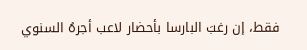فقط، إن رغبَ البارسا بأحضار لاعب أجرهُ السنوي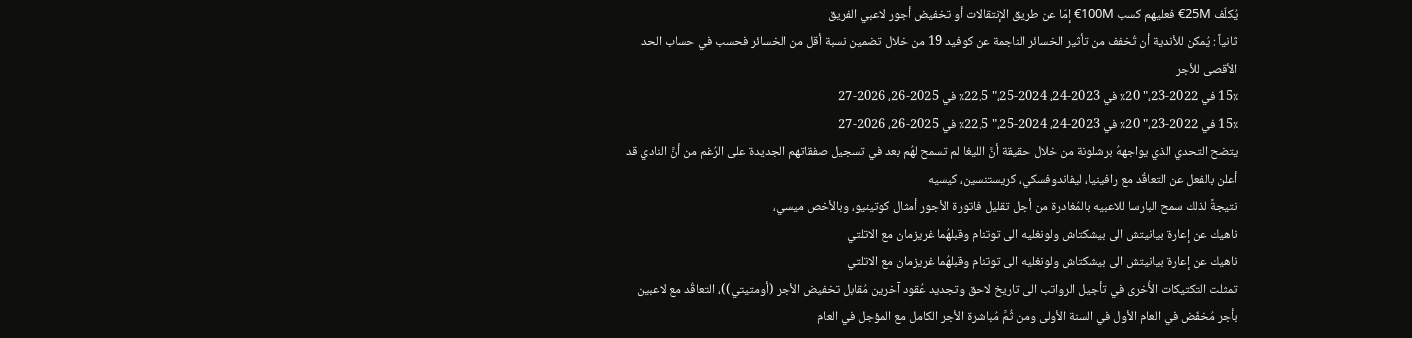يُكلّف 25M€ فعليهم كسب 100M€ إمّا عن طريق الإنتقالات أو تخفيض أجور لاعبي الفريق
ثانياً : يُمكن للأندية أن تُخفف من تأثير الخسائر الناجمة عن كوفيد 19 من خلال تضمين نسبة أقل من الخسائر فحسب في حساب الحد الأقصى للأجر
15٪ في 2022-23،" 20٪ في 2023-24، 2024-25،" 22.5٪ في 2025-26، 2026-27
15٪ في 2022-23،" 20٪ في 2023-24، 2024-25،" 22.5٪ في 2025-26، 2026-27
يتضح التحدي الذي يواجههُ برشلونة من خلال حقيقة أنَّ الليغا لم تسمح لهُم بعد في تسجيل صفقاتهم الجديدة على الرُغم من أنَّ النادي قد أعلن بالفعل عن التعاقُد مع رافينيا، ليفاندوفسكي، كريستنسين، كيسيه
نتيجةً لذلك سمح البارسا للاعبيه بالمُغادرة من أجل تقليل فاتورة الأجور أمثال كوتينيو، وبالأخص ميسي،
ناهيك عن إعارة بيانيتش الى بيشكتاش ولونغليه الى توتنام وقبلهُما غريزمان مع الاتلتي
ناهيك عن إعارة بيانيتش الى بيشكتاش ولونغليه الى توتنام وقبلهُما غريزمان مع الاتلتي
تمثلت التكتيكات الأُخرى في تأجيل الرواتب الى تاريخ لاحق وتجديد عُقود آخرين مُقابل تخفيض الأجر (أومتيتي))، التعاقُد مع لاعبين بأجر مُخفّض في العام الأول في السنة الأولى ومن ثُمَّ مُباشرة الأجر الكامل مع المؤجل في العام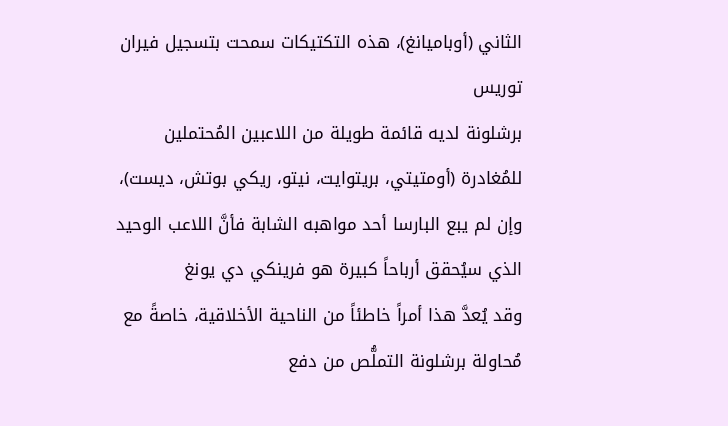الثاني (أوباميانغ)، هذه التكتيكات سمحت بتسجيل فيران توريس
برشلونة لديه قائمة طويلة من اللاعبين المُحتملين للمُغادرة (أومتيتي، بريتوايت، نيتو، ريكي بوتش، ديست)، وإن لم يبع البارسا أحد مواهبه الشابة فأنَّ اللاعب الوحيد الذي سيُحقق أرباحاً كبيرة هو فرينكي دي يونغ
وقد يُعدَّ هذا أمراً خاطئاً من الناحية الأخلاقية، خاصةً مع مُحاولة برشلونة التملُّص من دفع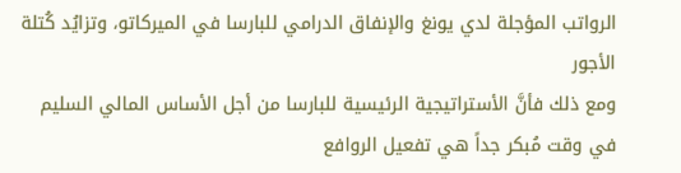الرواتب المؤجلة لدي يونغ والإنفاق الدرامي للبارسا في الميركاتو، وتزايُد كُتلة الأجور
ومع ذلك فأنَّ الأستراتيجية الرئيسية للبارسا من أجل الأساس المالي السليم في وقت مُبكر جداً هي تفعيل الروافع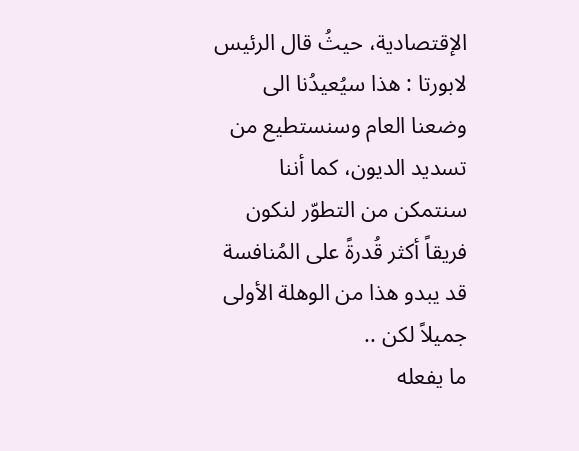الإقتصادية، حيثُ قال الرئيس لابورتا : هذا سيُعيدُنا الى وضعنا العام وسنستطيع من تسديد الديون، كما أننا سنتمكن من التطوّر لنكون فريقاً أكثر قُدرةً على المُنافسة
قد يبدو هذا من الوهلة الأولى جميلاً لكن ..
ما يفعله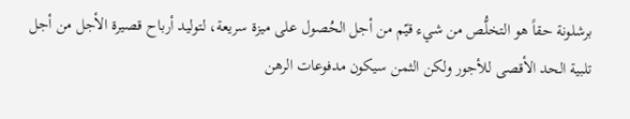برشلونة حقاً هو التخلُّص من شيء قيّم من أجل الحُصول على ميزة سريعة، لتوليد أرباح قصيرة الأجل من أجل تلبية الحد الأقصى للأجور ولكن الثمن سيكون مدفوعات الرهن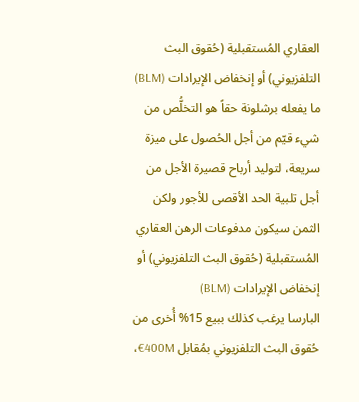العقاري المُستقبلية (حُقوق البث التلفزيوني) أو إنخفاض الإيرادات (BLM)
ما يفعله برشلونة حقاً هو التخلُّص من شيء قيّم من أجل الحُصول على ميزة سريعة، لتوليد أرباح قصيرة الأجل من أجل تلبية الحد الأقصى للأجور ولكن الثمن سيكون مدفوعات الرهن العقاري المُستقبلية (حُقوق البث التلفزيوني) أو إنخفاض الإيرادات (BLM)
البارسا يرغب كذلك ببيع 15% أُخرى من حُقوق البث التلفزيوني بمُقابل 400M€،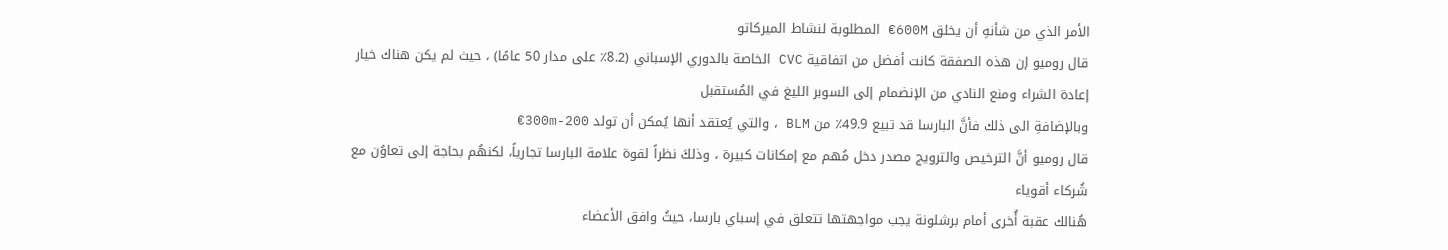الأمر الذي من شأنهِ أن يخلق 600M€ المطلوبة لنشاط الميركاتو
قال روميو إن هذه الصفقة كانت أفضل من اتفاقية CVC الخاصة بالدوري الإسباني (8.2٪ على مدار 50 عامًا) ، حيث لم يكن هناك خيار إعادة الشراء ومنع النادي من الإنضمام إلى السوبر الليغ في المُستقبل
وبالإضافةِ الى ذلك فأنَّ البارسا قد تبيع 49.9٪ من BLM ، والتي يُعتقد أنها يُمكن أن تولد 200-300m€
قال روميو أنَّ الترخيص والترويج مصدر دخل مُهم مع إمكانات كبيرة ، وذلكَ نظراً لقوة علامة البارسا تجارياً، لكنهُم بحاجة إلى تعاوُن مع شُركاء أقوياء
هُنالك عقبة أُخرى أمام برشلونة يجب مواجهتها تتعلق في إسباي بارسا، حيثُ وافق الأعضاء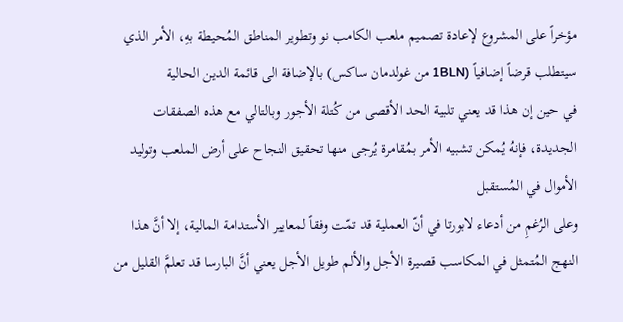مؤخراً على المشروع لإعادة تصميم ملعب الكامب نو وتطوير المناطق المُحيطة بهِ، الأمر الذي سيتطلب قرضاً إضافياً (1BLN من غولدمان ساكس) بالإضافة الى قائمة الدين الحالية
في حين إن هذا قد يعني تلبية الحد الأقصى من كُتلة الأجور وبالتالي مع هذه الصفقات الجديدة، فإنهُ يُمكن تشبيه الأمر بمُقامرة يُرجى منها تحقيق النجاح على أرض الملعب وتوليد الأموال في المُستقبل
وعلى الرُغمِ من أدعاء لابورتا في أنّ العملية قد تمّت وفقاً لمعايير الأستدامة المالية، إلا أنَّ هذا النهج المُتمثل في المكاسب قصيرة الأجل والألم طويل الأجل يعني أنَّ البارسا قد تعلمَّ القليل من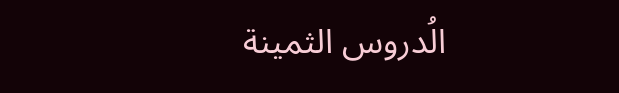الُدروس الثمينة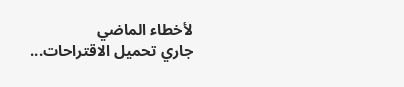لأخطاء الماضي
جاري تحميل الاقتراحات...